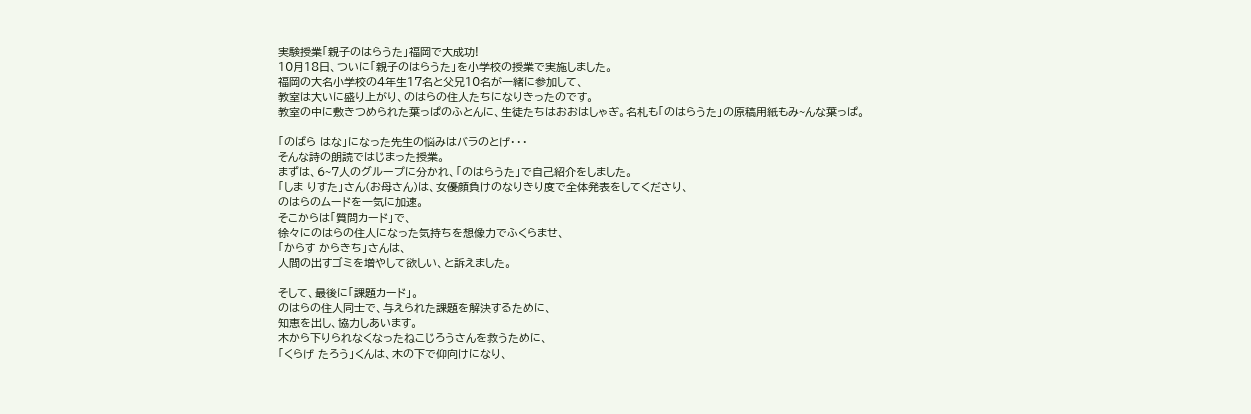実験授業「親子のはらうた」福岡で大成功!
10月18日、ついに「親子のはらうた」を小学校の授業で実施しました。
福岡の大名小学校の4年生17名と父兄10名が一緒に参加して、
教室は大いに盛り上がり、のはらの住人たちになりきったのです。
教室の中に敷きつめられた葉っぱのふとんに、生徒たちはおおはしゃぎ。名札も「のはらうた」の原稿用紙もみ~んな葉っぱ。

「のばら はな」になった先生の悩みはバラのとげ・・・
そんな詩の朗読ではじまった授業。
まずは、6~7人のグループに分かれ、「のはらうた」で自己紹介をしました。
「しま りすた」さん(お母さん)は、女優顔負けのなりきり度で全体発表をしてくださり、
のはらのムードを一気に加速。
そこからは「質問カード」で、
徐々にのはらの住人になった気持ちを想像力でふくらませ、
「からす からきち」さんは、
人間の出すゴミを増やして欲しい、と訴えました。

そして、最後に「課題カード」。
のはらの住人同士で、与えられた課題を解決するために、
知恵を出し、協力しあいます。
木から下りられなくなったねこじろうさんを救うために、
「くらげ たろう」くんは、木の下で仰向けになり、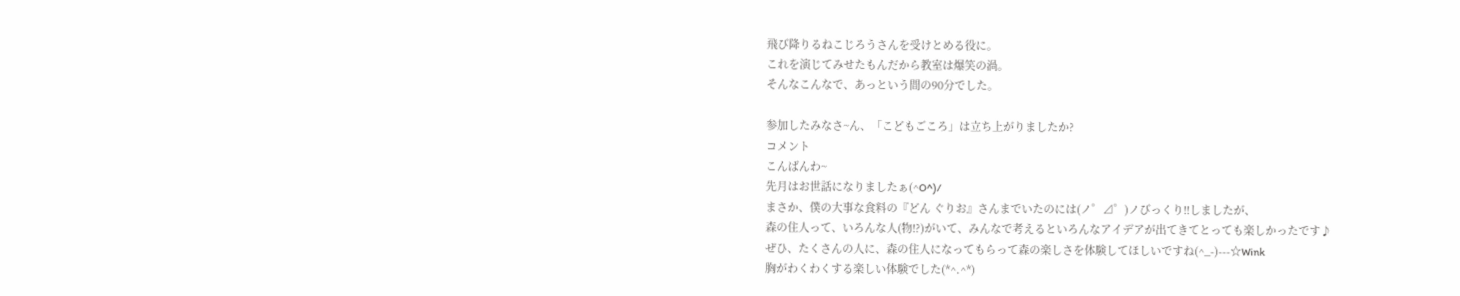飛び降りるねこじろうさんを受けとめる役に。
これを演じてみせたもんだから教室は爆笑の渦。
そんなこんなで、あっという間の90分でした。

参加したみなさ~ん、「こどもごころ」は立ち上がりましたか?
コメント
こんばんわ~
先月はお世話になりましたぁ(^O^)/
まさか、僕の大事な食料の『どん ぐりお』さんまでいたのには(ノ゜⊿゜)ノびっくり!!しましたが、
森の住人って、いろんな人(物!?)がいて、みんなで考えるといろんなアイデアが出てきてとっても楽しかったです♪
ぜひ、たくさんの人に、森の住人になってもらって森の楽しさを体験してほしいですね(^_-)---☆Wink
胸がわくわくする楽しい体験でした(*^.^*)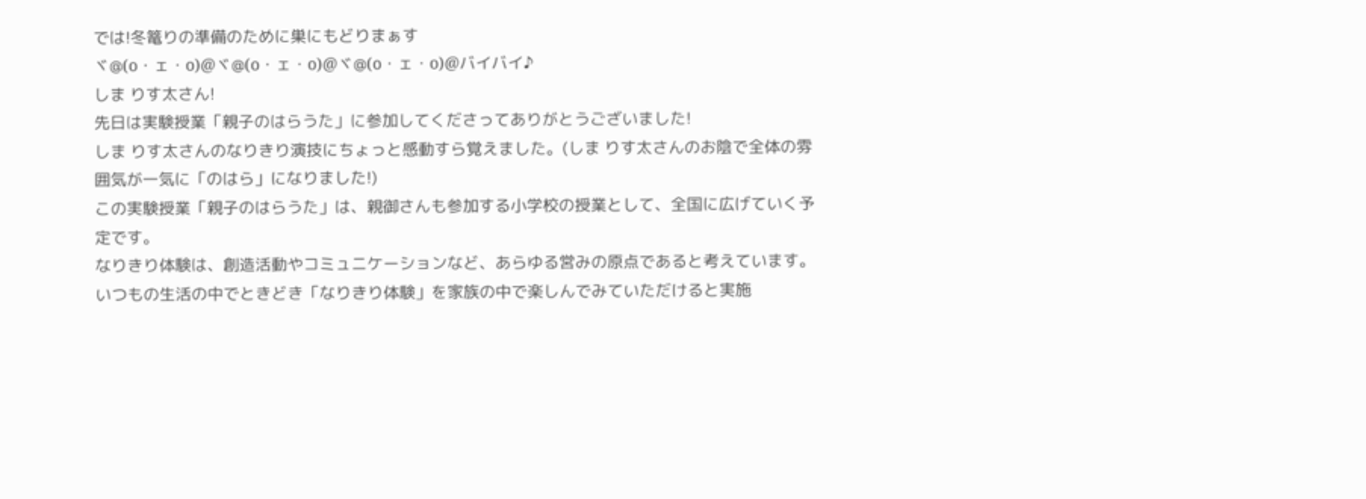では!冬篭りの準備のために巣にもどりまぁす
ヾ@(o・ェ・o)@ヾ@(o・ェ・o)@ヾ@(o・ェ・o)@バイバイ♪
しま りす太さん!
先日は実験授業「親子のはらうた」に参加してくださってありがとうございました!
しま りす太さんのなりきり演技にちょっと感動すら覚えました。(しま りす太さんのお陰で全体の雰囲気が一気に「のはら」になりました!)
この実験授業「親子のはらうた」は、親御さんも参加する小学校の授業として、全国に広げていく予定です。
なりきり体験は、創造活動やコミュニケーションなど、あらゆる営みの原点であると考えています。
いつもの生活の中でときどき「なりきり体験」を家族の中で楽しんでみていただけると実施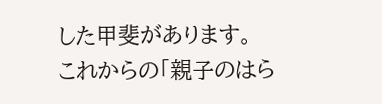した甲斐があります。
これからの「親子のはら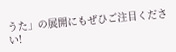うた」の展開にもぜひご注目ください!